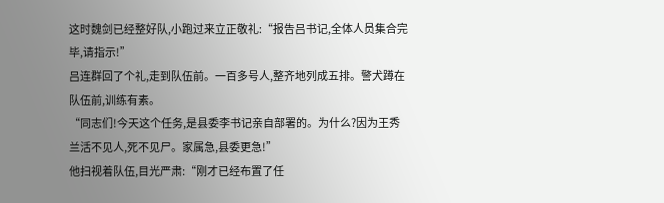这时魏剑已经整好队,小跑过来立正敬礼:“报告吕书记,全体人员集合完毕,请指示!”
吕连群回了个礼,走到队伍前。一百多号人,整齐地列成五排。警犬蹲在队伍前,训练有素。
“同志们!今天这个任务,是县委李书记亲自部署的。为什么?因为王秀兰活不见人,死不见尸。家属急,县委更急!”
他扫视着队伍,目光严肃:“刚才已经布置了任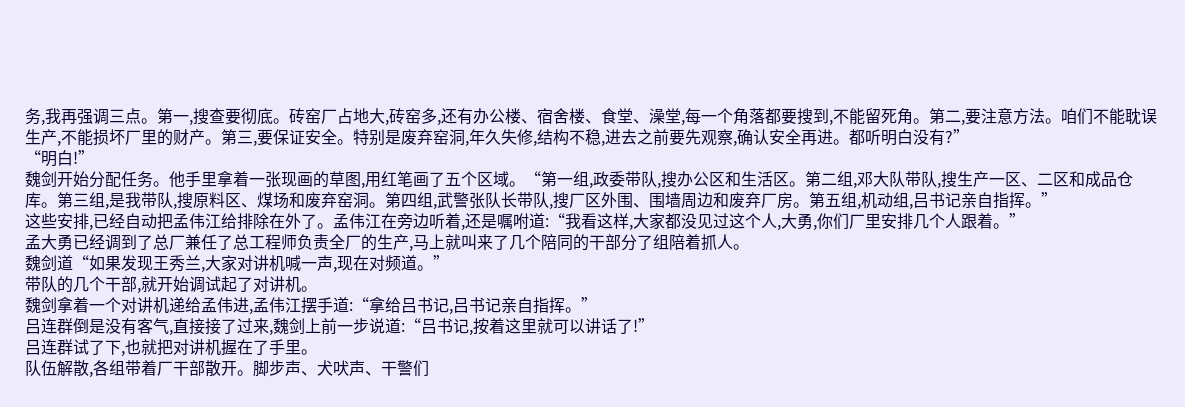务,我再强调三点。第一,搜查要彻底。砖窑厂占地大,砖窑多,还有办公楼、宿舍楼、食堂、澡堂,每一个角落都要搜到,不能留死角。第二,要注意方法。咱们不能耽误生产,不能损坏厂里的财产。第三,要保证安全。特别是废弃窑洞,年久失修,结构不稳,进去之前要先观察,确认安全再进。都听明白没有?”
“明白!”
魏剑开始分配任务。他手里拿着一张现画的草图,用红笔画了五个区域。“第一组,政委带队,搜办公区和生活区。第二组,邓大队带队,搜生产一区、二区和成品仓库。第三组,是我带队,搜原料区、煤场和废弃窑洞。第四组,武警张队长带队,搜厂区外围、围墙周边和废弃厂房。第五组,机动组,吕书记亲自指挥。”
这些安排,已经自动把孟伟江给排除在外了。孟伟江在旁边听着,还是嘱咐道:“我看这样,大家都没见过这个人,大勇,你们厂里安排几个人跟着。”
孟大勇已经调到了总厂兼任了总工程师负责全厂的生产,马上就叫来了几个陪同的干部分了组陪着抓人。
魏剑道“如果发现王秀兰,大家对讲机喊一声,现在对频道。”
带队的几个干部,就开始调试起了对讲机。
魏剑拿着一个对讲机递给孟伟进,孟伟江摆手道:“拿给吕书记,吕书记亲自指挥。”
吕连群倒是没有客气,直接接了过来,魏剑上前一步说道:“吕书记,按着这里就可以讲话了!”
吕连群试了下,也就把对讲机握在了手里。
队伍解散,各组带着厂干部散开。脚步声、犬吠声、干警们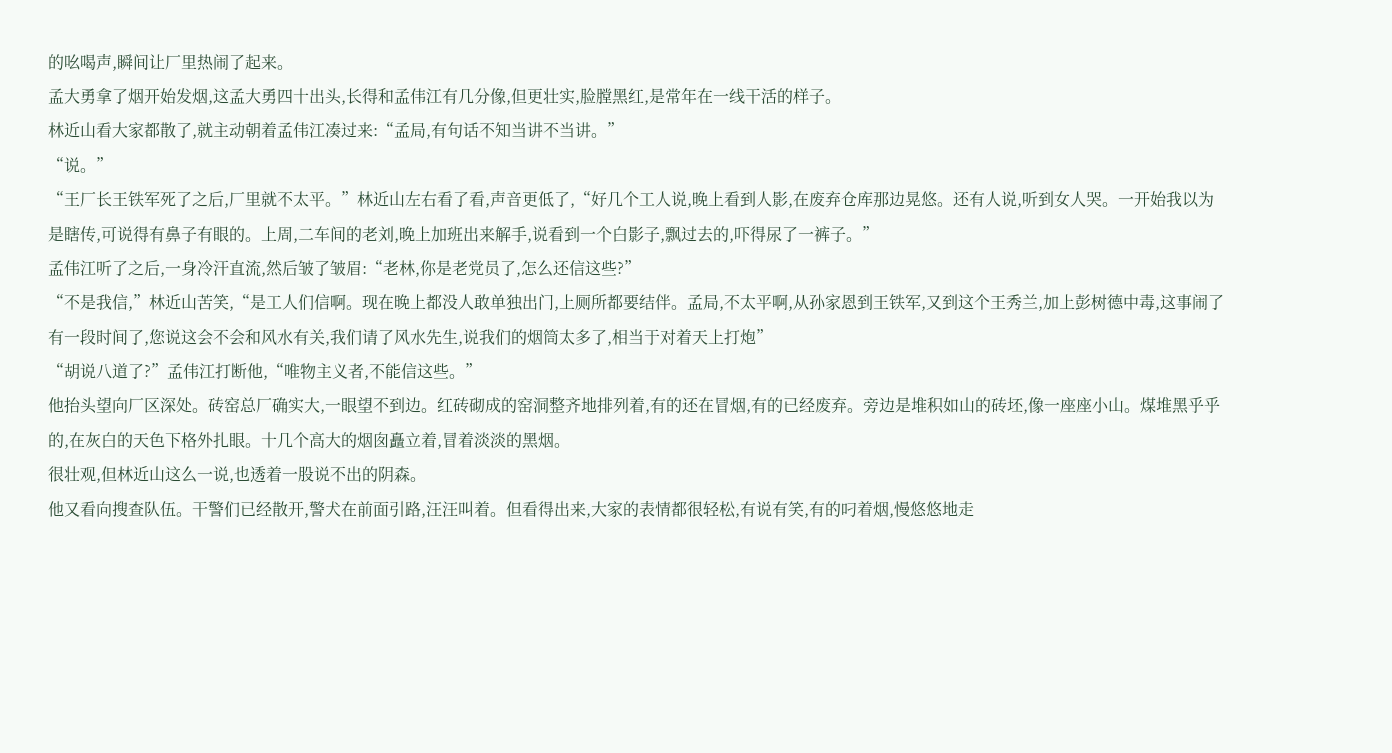的吆喝声,瞬间让厂里热闹了起来。
孟大勇拿了烟开始发烟,这孟大勇四十出头,长得和孟伟江有几分像,但更壮实,脸膛黑红,是常年在一线干活的样子。
林近山看大家都散了,就主动朝着孟伟江凑过来:“孟局,有句话不知当讲不当讲。”
“说。”
“王厂长王铁军死了之后,厂里就不太平。”林近山左右看了看,声音更低了,“好几个工人说,晚上看到人影,在废弃仓库那边晃悠。还有人说,听到女人哭。一开始我以为是瞎传,可说得有鼻子有眼的。上周,二车间的老刘,晚上加班出来解手,说看到一个白影子,飘过去的,吓得尿了一裤子。”
孟伟江听了之后,一身冷汗直流,然后皱了皱眉:“老林,你是老党员了,怎么还信这些?”
“不是我信,”林近山苦笑,“是工人们信啊。现在晚上都没人敢单独出门,上厕所都要结伴。孟局,不太平啊,从孙家恩到王铁军,又到这个王秀兰,加上彭树德中毒,这事闹了有一段时间了,您说这会不会和风水有关,我们请了风水先生,说我们的烟筒太多了,相当于对着天上打炮”
“胡说八道了?”孟伟江打断他,“唯物主义者,不能信这些。”
他抬头望向厂区深处。砖窑总厂确实大,一眼望不到边。红砖砌成的窑洞整齐地排列着,有的还在冒烟,有的已经废弃。旁边是堆积如山的砖坯,像一座座小山。煤堆黑乎乎的,在灰白的天色下格外扎眼。十几个高大的烟囱矗立着,冒着淡淡的黑烟。
很壮观,但林近山这么一说,也透着一股说不出的阴森。
他又看向搜查队伍。干警们已经散开,警犬在前面引路,汪汪叫着。但看得出来,大家的表情都很轻松,有说有笑,有的叼着烟,慢悠悠地走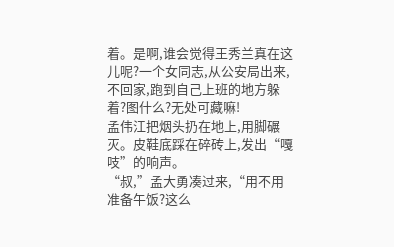着。是啊,谁会觉得王秀兰真在这儿呢?一个女同志,从公安局出来,不回家,跑到自己上班的地方躲着?图什么?无处可藏嘛!
孟伟江把烟头扔在地上,用脚碾灭。皮鞋底踩在碎砖上,发出“嘎吱”的响声。
“叔,”孟大勇凑过来,“用不用准备午饭?这么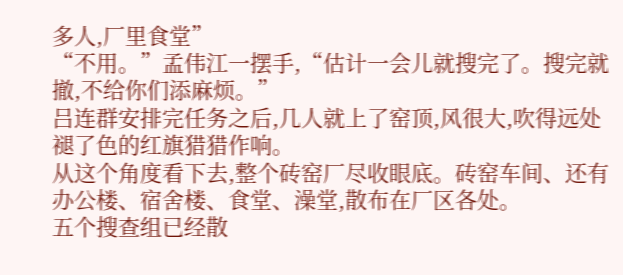多人,厂里食堂”
“不用。”孟伟江一摆手,“估计一会儿就搜完了。搜完就撤,不给你们添麻烦。”
吕连群安排完任务之后,几人就上了窑顶,风很大,吹得远处褪了色的红旗猎猎作响。
从这个角度看下去,整个砖窑厂尽收眼底。砖窑车间、还有办公楼、宿舍楼、食堂、澡堂,散布在厂区各处。
五个搜查组已经散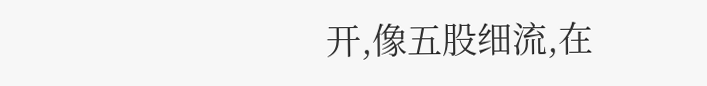开,像五股细流,在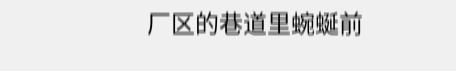厂区的巷道里蜿蜒前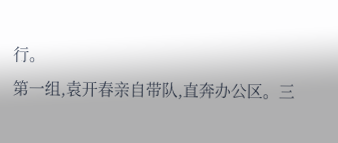行。
第一组,袁开春亲自带队,直奔办公区。三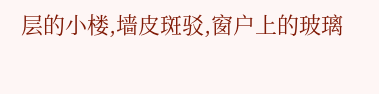层的小楼,墙皮斑驳,窗户上的玻璃